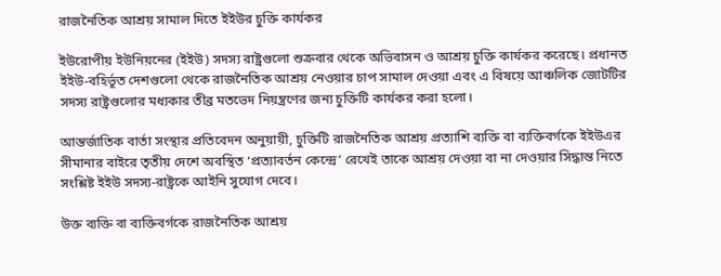রাজনৈতিক আশ্রয় সামাল দিতে ইইউর চুক্তি কার্যকর

ইউরোপীয় ইউনিয়নের (ইইউ) সদস্য রাষ্ট্রগুলো শুক্রবার থেকে অভিবাসন ও আশ্রয় চুক্তি কার্যকর করেছে। প্রধানত ইইউ-বহির্ভূত দেশগুলো থেকে রাজনৈতিক আশ্রয় নেওয়ার চাপ সামাল দেওয়া এবং এ বিষয়ে আঞ্চলিক জোটটির সদস্য রাষ্ট্রগুলোর মধ্যকার তীব্র মতভেদ নিয়ন্ত্রণের জন্য চুক্তিটি কার্যকর করা হলো।

আন্তর্জাতিক বার্তা সংস্থার প্রতিবেদন অনুয়ায়ী, চুক্তিটি রাজনৈতিক আশ্রয় প্রত্যাশি ব্যক্তি বা ব্যক্তিবর্গকে ইইউএর সীমানার বাইরে তৃতীয় দেশে অবস্থিত ‘প্রত্যাবর্তন কেন্দ্রে’ রেখেই তাকে আশ্রয় দেওয়া বা না দেওয়ার সিদ্ধান্ত নিতে সংশ্লিষ্ট ইইউ সদস্য-রাষ্ট্রকে আইনি সুযোগ দেবে।

উক্ত ব্যক্তি বা ব্যক্তিবর্গকে রাজনৈতিক আশ্রয়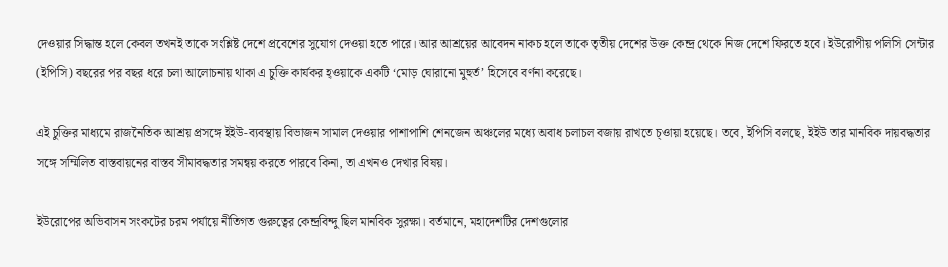দেওয়ার সিদ্ধান্ত হলে কেবল তখনই তাকে সংশ্লিষ্ট দেশে প্রবেশের সুযোগ দেওয়া হতে পারে। আর আশ্রয়ের আবেদন নাকচ হলে তাকে তৃতীয় দেশের উক্ত কেন্দ্র থেকে নিজ দেশে ফিরতে হবে। ইউরোপীয় পলিসি সেন্টার (ইপিসি) বছরের পর বছর ধরে চলা আলোচনায় থাকা এ চুক্তি কার্যকর হ্ওয়াকে একটি ‘মোড় ঘোরানো মুহুর্ত’ হিসেবে বর্ণনা করেছে।

এই চুক্তির মাধ্যমে রাজনৈতিক আশ্রয় প্রসঙ্গে ইইউ-ব্যবস্থায় বিভাজন সামাল দেওয়ার পাশাপাশি শেনজেন অঞ্চলের মধ্যে অবাধ চলাচল বজায় রাখতে চ্ওায়া হয়েছে। তবে, ইপিসি বলছে, ইইউ তার মানবিক দায়বদ্ধতার সঙ্গে সম্মিলিত বাস্তবায়নের বাস্তব সীমাবদ্ধতার সমন্বয় করতে পারবে কিনা, তা এখনও দেখার বিষয়।

ইউরোপের অভিবাসন সংকটের চরম পর্যায়ে নীতিগত গুরুত্বের কেন্দ্রবিন্দু ছিল মানবিক সুরক্ষা। বর্তমানে, মহাদেশটির দেশগুলোর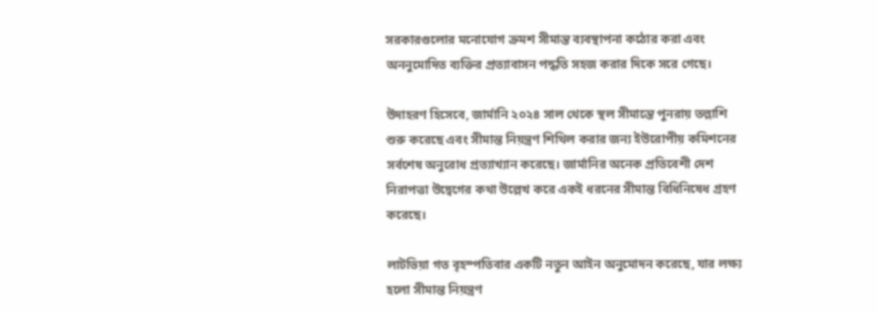সরকারগুলোর মনোযোগ ক্রমশ সীমান্ত ব্যবস্থাপনা কঠোর করা এবং অননুমোদিত ব্যক্তির প্রত্যাবাসন পদ্ধতি সহজ করার দিকে সরে গেছে।

উদাহরণ হিসেবে, জার্মানি ২০২৪ সাল থেকে স্থল সীমান্তে পুনরায় তল্লাশি শুরু করেছে এবং সীমান্ত নিয়ন্ত্রণ শিথিল করার জন্য ইউরোপীয় কমিশনের সর্বশেষ অনুরোধ প্রত্যাখ্যান করেছে। জার্মানির অনেক প্রতিবেশী দেশ নিরাপত্তা উদ্বেগের কথা উল্লেখ করে একই ধরনের সীমান্ত বিধিনিষেধ গ্রহণ করেছে।

লাটভিয়া গত বৃহস্পতিবার একটি নতুন আইন অনুমোদন করেছে, যার লক্ষ্য হলো সীমান্ত নিয়ন্ত্রণ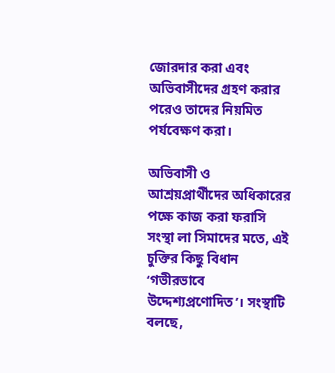জোরদার করা এবং অভিবাসীদের গ্রহণ করার পরেও তাদের নিয়মিত পর্যবেক্ষণ করা।

অভিবাসী ও আশ্রয়প্রার্থীদের অধিকারের পক্ষে কাজ করা ফরাসি সংস্থা লা সিমাদের মতে, এই চুক্তির কিছু বিধান ‘গভীরভাবে উদ্দেশ্যপ্রণোদিত’। সংস্থাটি বলছে,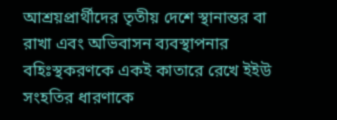আশ্রয়প্রার্থীদের তৃতীয় দেশে স্থানান্তর বা রাখা এবং অভিবাসন ব্যবস্থাপনার বহিঃস্থকরণকে একই কাতারে রেখে ইইউ সংহতির ধারণাকে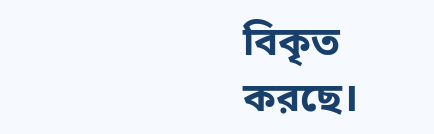বিকৃত করছে।